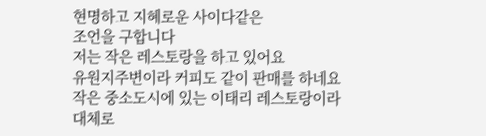현명하고 지혜로운 사이다같은
조언을 구합니다
저는 작은 레스토랑을 하고 있어요
유원지주변이라 커피도 같이 판매를 하네요
작은 중소도시에 있는 이태리 레스토랑이라
대체로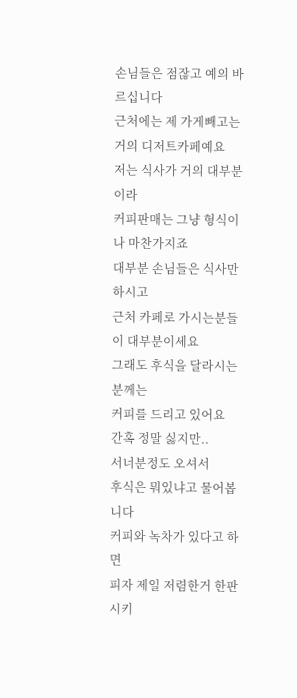손님들은 점잖고 예의 바르십니다
근처에는 제 가게빼고는 거의 디저트카페예요
저는 식사가 거의 대부분이라
커피판매는 그냥 형식이나 마찬가지죠
대부분 손님들은 식사만 하시고
근처 카페로 가시는분들이 대부분이세요
그래도 후식을 달라시는 분께는
커피를 드리고 있어요
간혹 정말 싫지만..
서너분정도 오셔서
후식은 뭐있냐고 물어봅니다
커피와 녹차가 있다고 하면
피자 제일 저렴한거 한판시키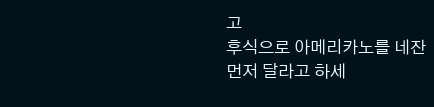고
후식으로 아메리카노를 네잔
먼저 달라고 하세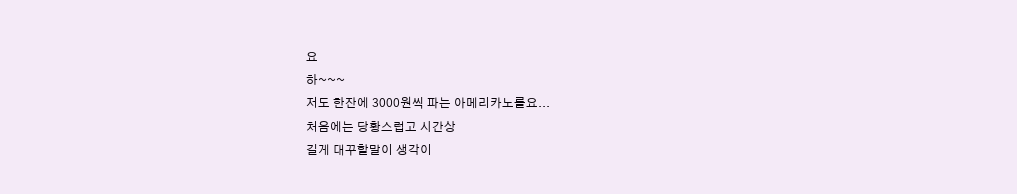요
하~~~
저도 한잔에 3000원씩 파는 아메리카노를요...
처음에는 당황스럽고 시간상
길게 대꾸할말이 생각이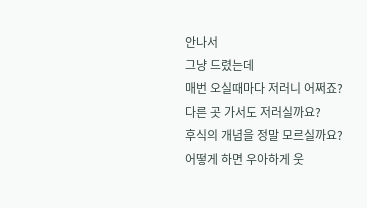안나서
그냥 드렸는데
매번 오실때마다 저러니 어쩌죠?
다른 곳 가서도 저러실까요?
후식의 개념을 정말 모르실까요?
어떻게 하면 우아하게 웃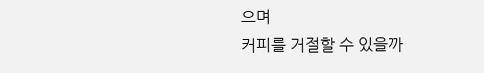으며
커피를 거절할 수 있을까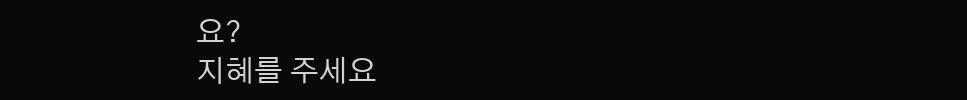요?
지혜를 주세요